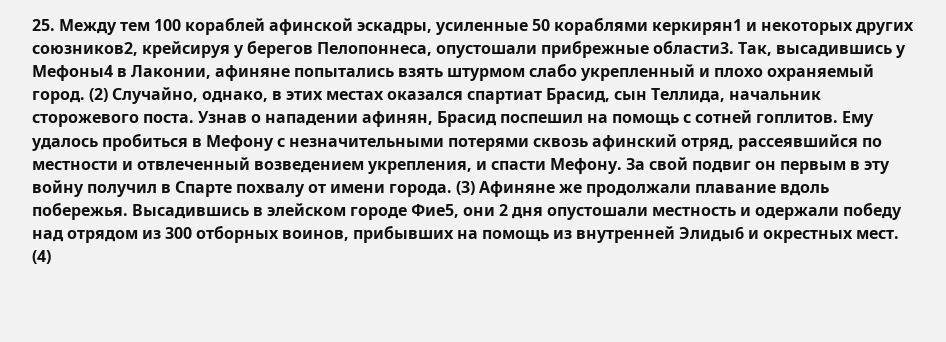25. Между тем 100 кораблей афинской эскадры, усиленные 50 кораблями керкирян1 и некоторых других союзников2, крейсируя у берегов Пелопоннеса, опустошали прибрежные области3. Так, высадившись у Мефоны4 в Лаконии, афиняне попытались взять штурмом слабо укрепленный и плохо охраняемый город. (2) Случайно, однако, в этих местах оказался спартиат Брасид, сын Теллида, начальник сторожевого поста. Узнав о нападении афинян, Брасид поспешил на помощь с сотней гоплитов. Ему удалось пробиться в Мефону с незначительными потерями сквозь афинский отряд, рассеявшийся по местности и отвлеченный возведением укрепления, и спасти Мефону. За свой подвиг он первым в эту войну получил в Спарте похвалу от имени города. (3) Афиняне же продолжали плавание вдоль побережья. Высадившись в элейском городе Фие5, они 2 дня опустошали местность и одержали победу над отрядом из 300 отборных воинов, прибывших на помощь из внутренней Элиды6 и окрестных мест. (4)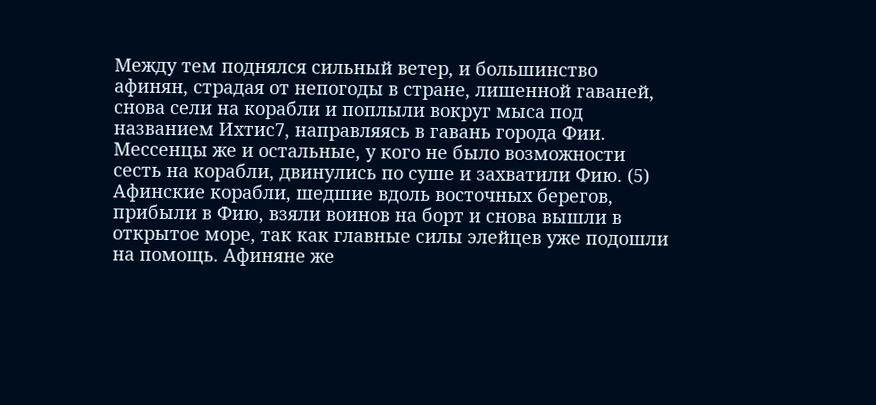Между тем поднялся сильный ветер, и большинство афинян, страдая от непогоды в стране, лишенной гаваней, снова сели на корабли и поплыли вокруг мыса под названием Ихтис7, направляясь в гавань города Фии. Мессенцы же и остальные, у кого не было возможности сесть на корабли, двинулись по суше и захватили Фию. (5) Афинские корабли, шедшие вдоль восточных берегов, прибыли в Фию, взяли воинов на борт и снова вышли в открытое море, так как главные силы элейцев уже подошли на помощь. Афиняне же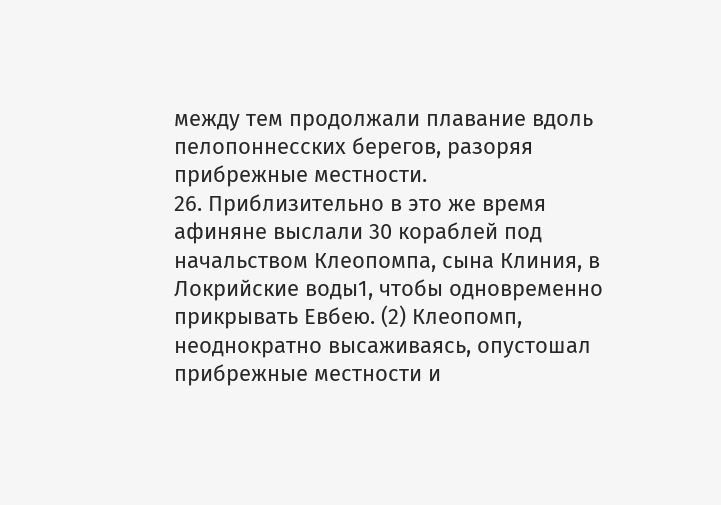между тем продолжали плавание вдоль пелопоннесских берегов, разоряя прибрежные местности.
26. Приблизительно в это же время афиняне выслали 30 кораблей под начальством Клеопомпа, сына Клиния, в Локрийские воды1, чтобы одновременно прикрывать Евбею. (2) Клеопомп, неоднократно высаживаясь, опустошал прибрежные местности и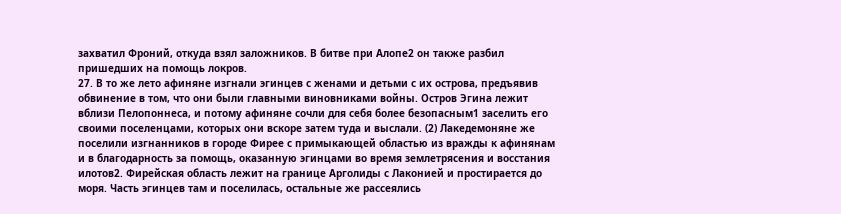захватил Фроний, откуда взял заложников. В битве при Алопе2 он также разбил пришедших на помощь локров.
27. В то же лето афиняне изгнали эгинцев с женами и детьми с их острова, предъявив обвинение в том, что они были главными виновниками войны. Остров Эгина лежит вблизи Пелопоннеса, и потому афиняне сочли для себя более безопасным1 заселить его своими поселенцами, которых они вскоре затем туда и выслали. (2) Лакедемоняне же поселили изгнанников в городе Фирее с примыкающей областью из вражды к афинянам и в благодарность за помощь, оказанную эгинцами во время землетрясения и восстания илотов2. Фирейская область лежит на границе Арголиды с Лаконией и простирается до моря. Часть эгинцев там и поселилась, остальные же рассеялись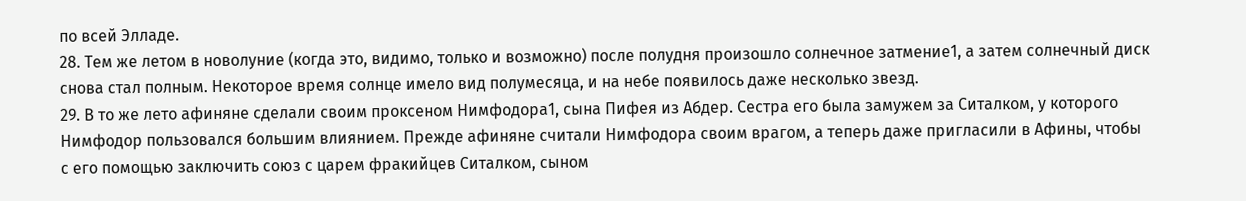по всей Элладе.
28. Тем же летом в новолуние (когда это, видимо, только и возможно) после полудня произошло солнечное затмение1, а затем солнечный диск снова стал полным. Некоторое время солнце имело вид полумесяца, и на небе появилось даже несколько звезд.
29. В то же лето афиняне сделали своим проксеном Нимфодора1, сына Пифея из Абдер. Сестра его была замужем за Ситалком, у которого Нимфодор пользовался большим влиянием. Прежде афиняне считали Нимфодора своим врагом, а теперь даже пригласили в Афины, чтобы с его помощью заключить союз с царем фракийцев Ситалком, сыном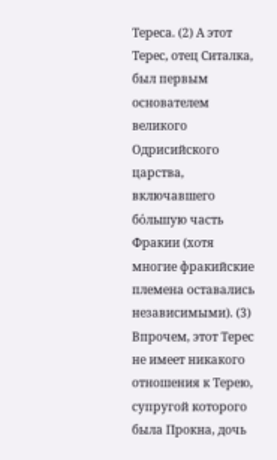Тереса. (2) А этот Терес, отец Ситалка, был первым основателем великого Одрисийского царства, включавшего бо́льшую часть Фракии (хотя многие фракийские племена оставались независимыми). (3) Впрочем, этот Терес не имеет никакого отношения к Терею, супругой которого была Прокна, дочь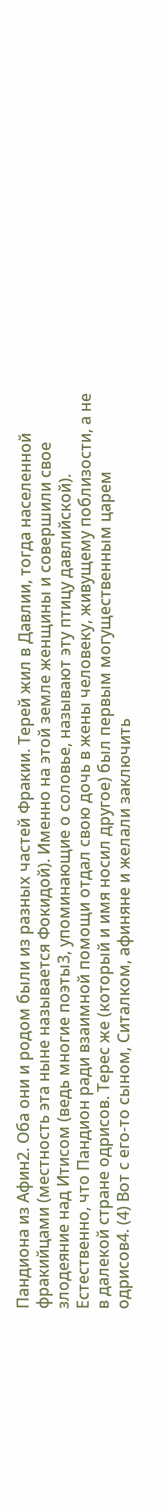Пандиона из Афин2. Оба они и родом были из разных частей Фракии. Терей жил в Давлии, тогда населенной фракийцами (местность эта ныне называется Фокидой). Именно на этой земле женщины и совершили свое злодеяние над Итисом (ведь многие поэты3, упоминающие о соловье, называют эту птицу давлийской). Естественно, что Пандион ради взаимной помощи отдал свою дочь в жены человеку, живущему поблизости, а не в далекой стране одрисов. Терес же (который и имя носил другое) был первым могущественным царем одрисов4. (4) Вот с его-то сыном, Ситалком, афиняне и желали заключить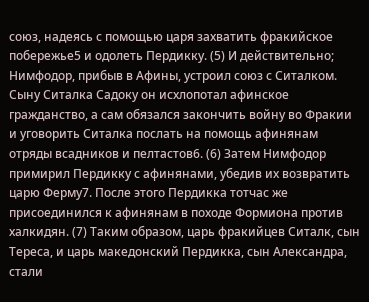союз, надеясь с помощью царя захватить фракийское побережье5 и одолеть Пердикку. (5) И действительно; Нимфодор, прибыв в Афины, устроил союз с Ситалком. Сыну Ситалка Садоку он исхлопотал афинское гражданство, а сам обязался закончить войну во Фракии и уговорить Ситалка послать на помощь афинянам отряды всадников и пелтастов6. (6) Затем Нимфодор примирил Пердикку с афинянами, убедив их возвратить царю Ферму7. После этого Пердикка тотчас же присоединился к афинянам в походе Формиона против халкидян. (7) Таким образом, царь фракийцев Ситалк, сын Тереса, и царь македонский Пердикка, сын Александра, стали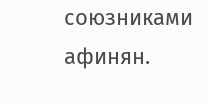союзниками афинян.